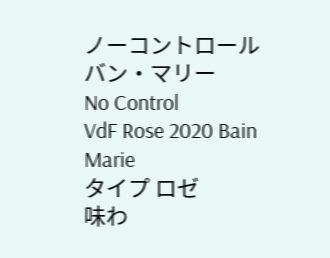ノーコントロール
バン・マリー
No Control
VdF Rose 2020 Bain Marie
タイプ ロゼ
味わ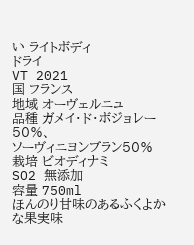い ライトボディ
ドライ
VT 2021
国 フランス
地域 オーヴェルニュ
品種 ガメイ・ド・ボジョレー50%、
ソーヴィニヨンブラン50%
栽培 ビオディナミ
SO2 無添加
容量 750ml
ほんのり甘味のあるふくよかな果実味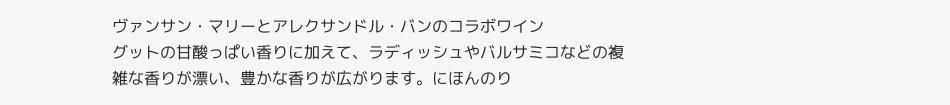ヴァンサン・マリーとアレクサンドル・バンのコラボワイン
グットの甘酸っぱい香りに加えて、ラディッシュやバルサミコなどの複雑な香りが漂い、豊かな香りが広がります。にほんのり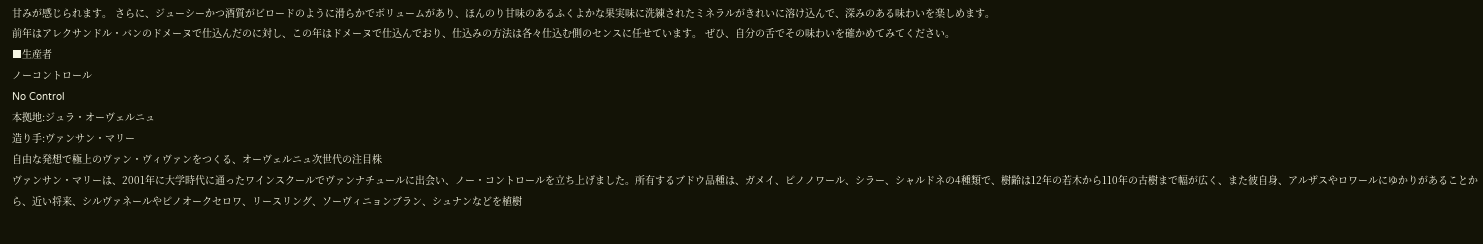甘みが感じられます。 さらに、ジューシーかつ酒質がビロードのように滑らかでボリュームがあり、ほんのり甘味のあるふくよかな果実味に洗練されたミネラルがきれいに溶け込んで、深みのある味わいを楽しめます。
前年はアレクサンドル・バンのドメーヌで仕込んだのに対し、この年はドメーヌで仕込んでおり、仕込みの方法は各々仕込む側のセンスに任せています。 ぜひ、自分の舌でその味わいを確かめてみてください。
■生産者
ノーコントロール
No Control
本拠地:ジュラ・オーヴェルニュ
造り手:ヴァンサン・マリー
自由な発想で極上のヴァン・ヴィヴァンをつくる、オーヴェルニュ次世代の注目株
ヴァンサン・マリーは、2001年に大学時代に通ったワインスクールでヴァンナチュールに出会い、ノー・コントロールを立ち上げました。所有するブドウ品種は、ガメイ、ピノノワール、シラー、シャルドネの4種類で、樹齢は12年の若木から110年の古樹まで幅が広く、また彼自身、アルザスやロワールにゆかりがあることから、近い将来、シルヴァネールやピノオークセロワ、リースリング、ソーヴィニョンブラン、シュナンなどを植樹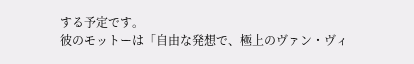する予定です。
彼のモットーは「自由な発想で、極上のヴァン・ヴィ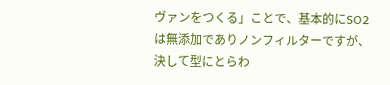ヴァンをつくる」ことで、基本的にSO2は無添加でありノンフィルターですが、決して型にとらわ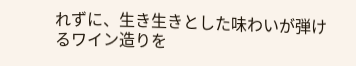れずに、生き生きとした味わいが弾けるワイン造りを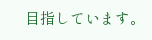目指しています。